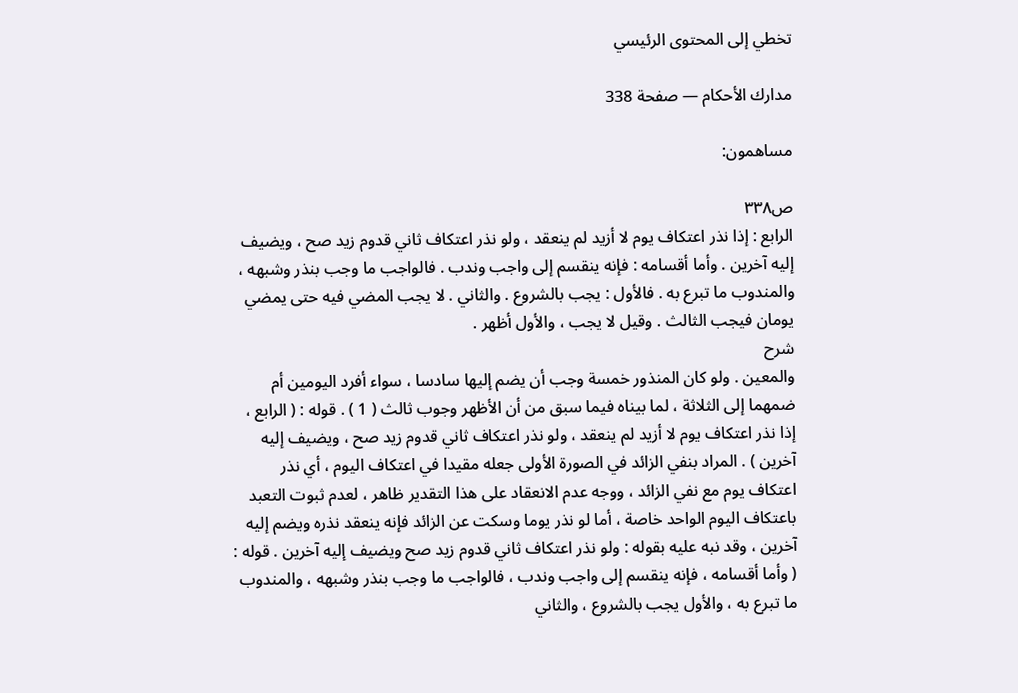تخطي إلى المحتوى الرئيسي

مدارك الأحكام — صفحة 338

مساهمون:

ص٣٣٨
الرابع : إذا نذر اعتكاف يوم لا أزيد لم ينعقد ، ولو نذر اعتكاف ثاني قدوم زيد صح ، ويضيف إليه آخرين . وأما أقسامه : فإنه ينقسم إلى واجب وندب . فالواجب ما وجب بنذر وشبهه ، والمندوب ما تبرع به . فالأول : يجب بالشروع . والثاني . لا يجب المضي فيه حتى يمضي يومان فيجب الثالث . وقيل لا يجب ، والأول أظهر .
شرح
والمعين . ولو كان المنذور خمسة وجب أن يضم إليها سادسا ، سواء أفرد اليومين أم ضمهما إلى الثلاثة ، لما بيناه فيما سبق من أن الأظهر وجوب ثالث ( 1 ) . قوله : ( الرابع ، إذا نذر اعتكاف يوم لا أزيد لم ينعقد ، ولو نذر اعتكاف ثاني قدوم زيد صح ، ويضيف إليه آخرين ) . المراد بنفي الزائد في الصورة الأولى جعله مقيدا في اعتكاف اليوم ، أي نذر اعتكاف يوم مع نفي الزائد ، ووجه عدم الانعقاد على هذا التقدير ظاهر ، لعدم ثبوت التعبد باعتكاف اليوم الواحد خاصة ، أما لو نذر يوما وسكت عن الزائد فإنه ينعقد نذره ويضم إليه آخرين ، وقد نبه عليه بقوله : ولو نذر اعتكاف ثاني قدوم زيد صح ويضيف إليه آخرين . قوله : ( وأما أقسامه ، فإنه ينقسم إلى واجب وندب ، فالواجب ما وجب بنذر وشبهه ، والمندوب ما تبرع به ، والأول يجب بالشروع ، والثاني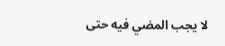لا يجب المضي فيه حتى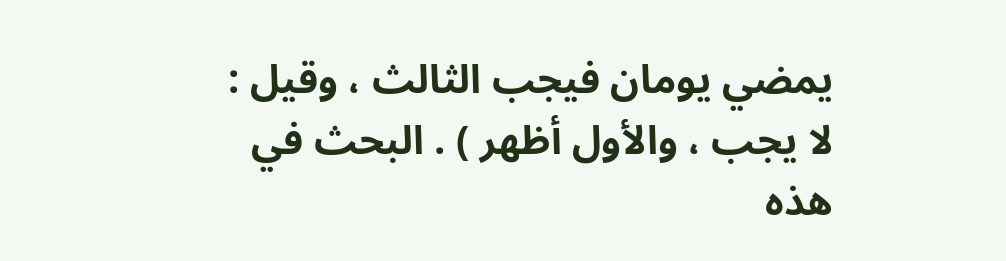يمضي يومان فيجب الثالث ، وقيل : لا يجب ، والأول أظهر ) . البحث في هذه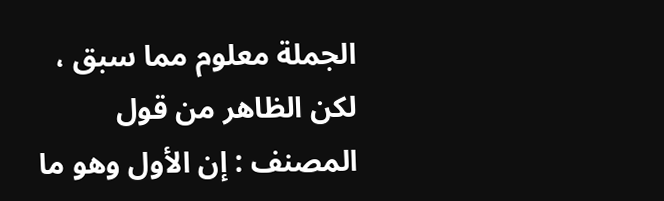الجملة معلوم مما سبق ، لكن الظاهر من قول المصنف : إن الأول وهو ما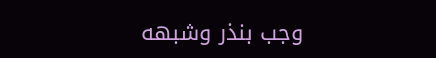وجب بنذر وشبهه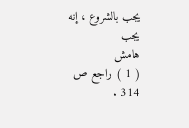يجب بالشروع ، إنه يجب
هامش
( 1 ) راجع ص 314 .